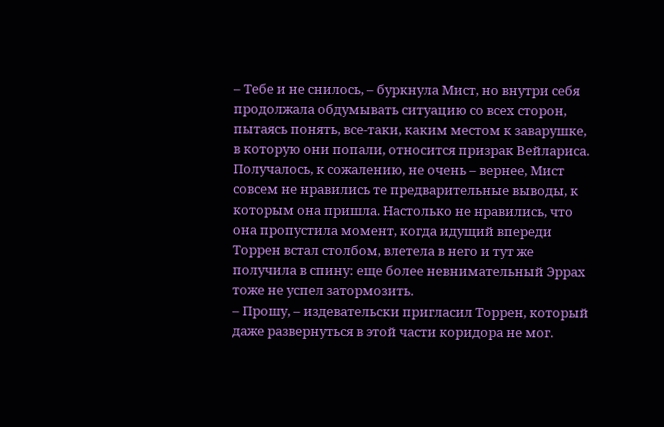– Тебе и не снилось, – буркнула Мист, но внутри себя продолжала обдумывать ситуацию со всех сторон, пытаясь понять, все-таки, каким местом к заварушке, в которую они попали, относится призрак Вейлариса. Получалось, к сожалению, не очень – вернее, Мист совсем не нравились те предварительные выводы, к которым она пришла. Настолько не нравились, что она пропустила момент, когда идущий впереди Торрен встал столбом, влетела в него и тут же получила в спину: еще более невнимательный Эррах тоже не успел затормозить.
– Прошу, – издевательски пригласил Торрен, который даже развернуться в этой части коридора не мог.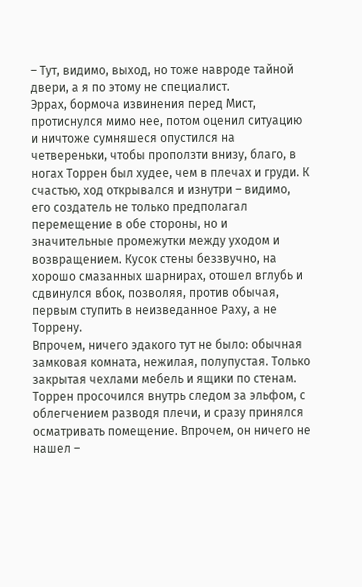– Тут, видимо, выход, но тоже навроде тайной двери, а я по этому не специалист.
Эррах, бормоча извинения перед Мист, протиснулся мимо нее, потом оценил ситуацию и ничтоже сумняшеся опустился на четвереньки, чтобы проползти внизу, благо, в ногах Торрен был худее, чем в плечах и груди. К счастью, ход открывался и изнутри – видимо, его создатель не только предполагал перемещение в обе стороны, но и значительные промежутки между уходом и возвращением. Кусок стены беззвучно, на хорошо смазанных шарнирах, отошел вглубь и сдвинулся вбок, позволяя, против обычая, первым ступить в неизведанное Раху, а не Торрену.
Впрочем, ничего эдакого тут не было: обычная замковая комната, нежилая, полупустая. Только закрытая чехлами мебель и ящики по стенам.
Торрен просочился внутрь следом за эльфом, с облегчением разводя плечи, и сразу принялся осматривать помещение. Впрочем, он ничего не нашел –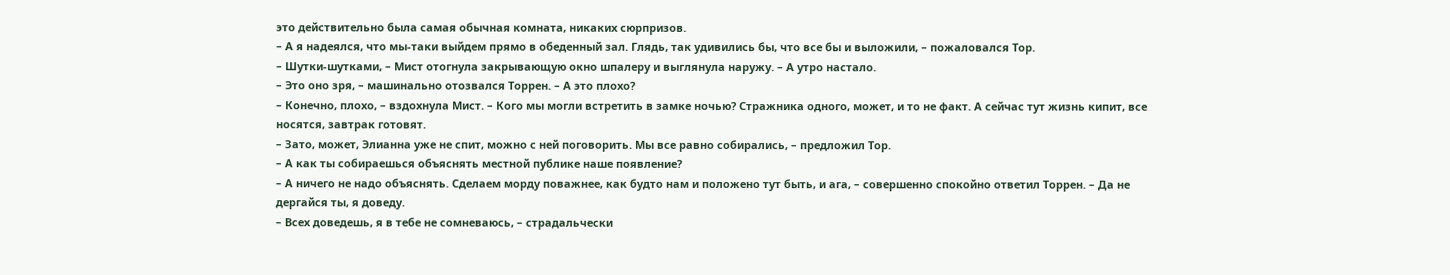это действительно была самая обычная комната, никаких сюрпризов.
– А я надеялся, что мы-таки выйдем прямо в обеденный зал. Глядь, так удивились бы, что все бы и выложили, – пожаловался Тор.
– Шутки-шутками, – Мист отогнула закрывающую окно шпалеру и выглянула наружу. – А утро настало.
– Это оно зря, – машинально отозвался Торрен. – А это плохо?
– Конечно, плохо, – вздохнула Мист. – Кого мы могли встретить в замке ночью? Стражника одного, может, и то не факт. А сейчас тут жизнь кипит, все носятся, завтрак готовят.
– Зато, может, Элианна уже не спит, можно с ней поговорить. Мы все равно собирались, – предложил Тор.
– А как ты собираешься объяснять местной публике наше появление?
– А ничего не надо объяснять. Сделаем морду поважнее, как будто нам и положено тут быть, и ага, – совершенно спокойно ответил Торрен. – Да не дергайся ты, я доведу.
– Всех доведешь, я в тебе не сомневаюсь, – страдальчески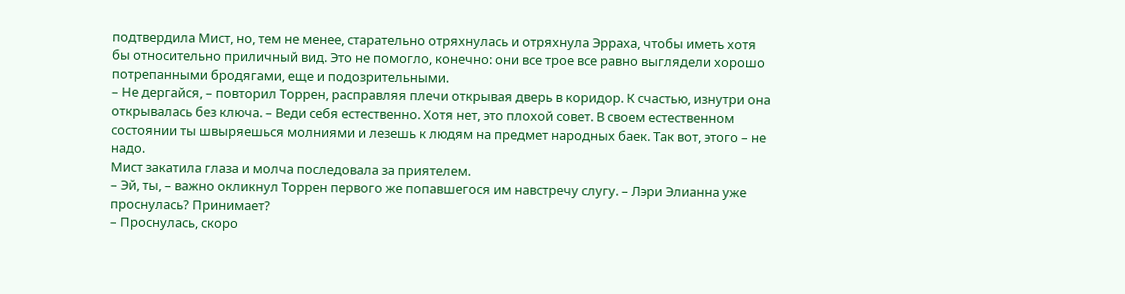подтвердила Мист, но, тем не менее, старательно отряхнулась и отряхнула Эрраха, чтобы иметь хотя бы относительно приличный вид. Это не помогло, конечно: они все трое все равно выглядели хорошо потрепанными бродягами, еще и подозрительными.
– Не дергайся, – повторил Торрен, расправляя плечи открывая дверь в коридор. К счастью, изнутри она открывалась без ключа. – Веди себя естественно. Хотя нет, это плохой совет. В своем естественном состоянии ты швыряешься молниями и лезешь к людям на предмет народных баек. Так вот, этого – не надо.
Мист закатила глаза и молча последовала за приятелем.
– Эй, ты, – важно окликнул Торрен первого же попавшегося им навстречу слугу. – Лэри Элианна уже проснулась? Принимает?
– Проснулась, скоро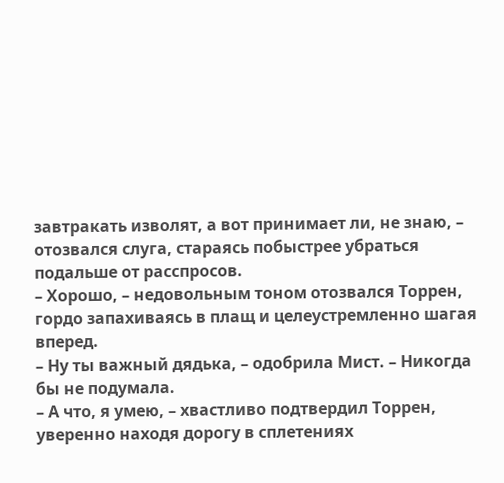завтракать изволят, а вот принимает ли, не знаю, – отозвался слуга, стараясь побыстрее убраться подальше от расспросов.
– Хорошо, – недовольным тоном отозвался Торрен, гордо запахиваясь в плащ и целеустремленно шагая вперед.
– Ну ты важный дядька, – одобрила Мист. – Никогда бы не подумала.
– А что, я умею, – хвастливо подтвердил Торрен, уверенно находя дорогу в сплетениях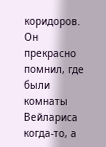коридоров. Он прекрасно помнил, где были комнаты Вейлариса когда-то, а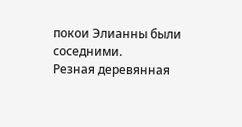покои Элианны были соседними.
Резная деревянная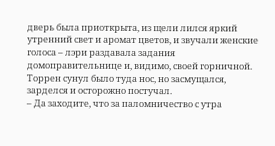дверь была приоткрыта, из щели лился яркий утренний свет и аромат цветов, и звучали женские голоса – лэри раздавала задания домоправительнице и, видимо, своей горничной.
Торрен сунул было туда нос, но засмущался, зарделся и осторожно постучал.
– Да заходите, что за паломничество с утра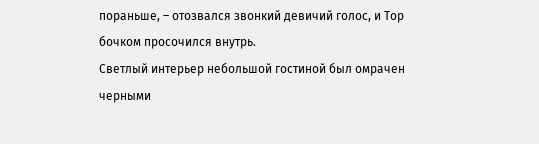пораньше, – отозвался звонкий девичий голос, и Тор бочком просочился внутрь.
Светлый интерьер небольшой гостиной был омрачен черными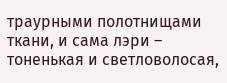траурными полотнищами ткани, и сама лэри – тоненькая и светловолосая,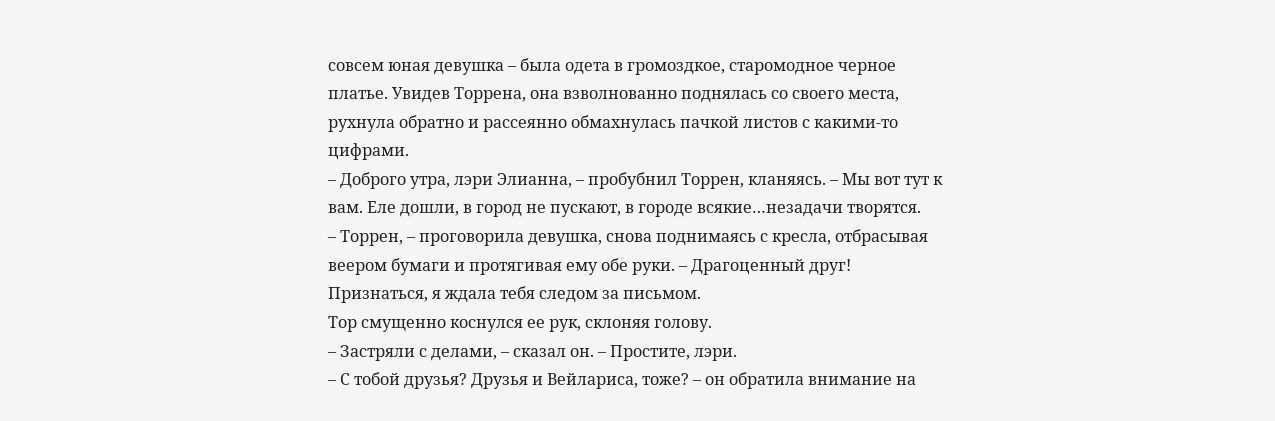совсем юная девушка – была одета в громоздкое, старомодное черное платье. Увидев Торрена, она взволнованно поднялась со своего места, рухнула обратно и рассеянно обмахнулась пачкой листов с какими-то цифрами.
– Доброго утра, лэри Элианна, – пробубнил Торрен, кланяясь. – Мы вот тут к вам. Еле дошли, в город не пускают, в городе всякие…незадачи творятся.
– Торрен, – проговорила девушка, снова поднимаясь с кресла, отбрасывая веером бумаги и протягивая ему обе руки. – Драгоценный друг! Признаться, я ждала тебя следом за письмом.
Тор смущенно коснулся ее рук, склоняя голову.
– Застряли с делами, – сказал он. – Простите, лэри.
– С тобой друзья? Друзья и Вейлариса, тоже? – он обратила внимание на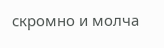скромно и молча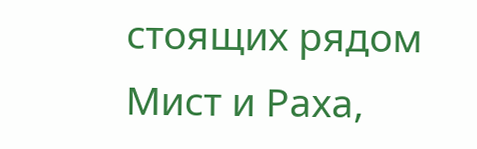стоящих рядом Мист и Раха,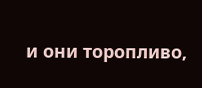и они торопливо,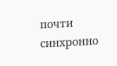почти синхронно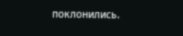поклонились.